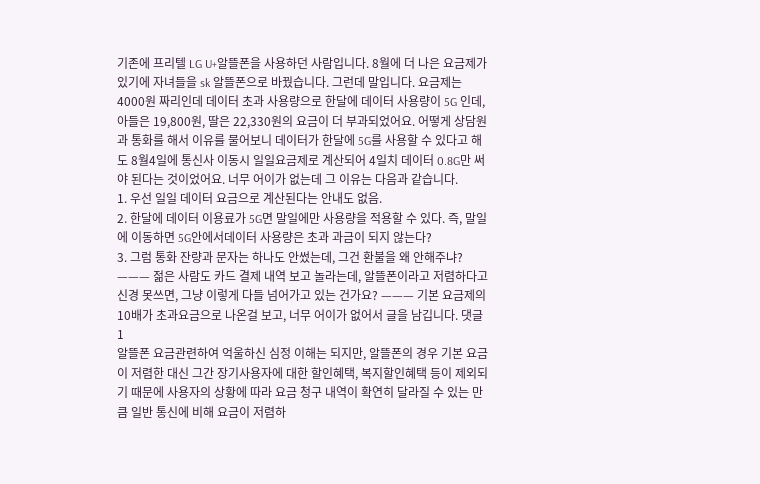기존에 프리텔 LG U+알뜰폰을 사용하던 사람입니다. 8월에 더 나은 요금제가 있기에 자녀들을 sk 알뜰폰으로 바꿨습니다. 그런데 말입니다. 요금제는 4000원 짜리인데 데이터 초과 사용량으로 한달에 데이터 사용량이 5G 인데, 아들은 19,800원, 딸은 22,330원의 요금이 더 부과되었어요. 어떻게 상담원과 통화를 해서 이유를 물어보니 데이터가 한달에 5G를 사용할 수 있다고 해도 8월4일에 통신사 이동시 일일요금제로 계산되어 4일치 데이터 0.8G만 써야 된다는 것이었어요. 너무 어이가 없는데 그 이유는 다음과 같습니다.
1. 우선 일일 데이터 요금으로 계산된다는 안내도 없음.
2. 한달에 데이터 이용료가 5G면 말일에만 사용량을 적용할 수 있다. 즉, 말일에 이동하면 5G안에서데이터 사용량은 초과 과금이 되지 않는다?
3. 그럼 통화 잔량과 문자는 하나도 안썼는데, 그건 환불을 왜 안해주냐?
——— 젊은 사람도 카드 결제 내역 보고 놀라는데, 알뜰폰이라고 저렴하다고 신경 못쓰면, 그냥 이렇게 다들 넘어가고 있는 건가요? ——— 기본 요금제의 10배가 초과요금으로 나온걸 보고, 너무 어이가 없어서 글을 남깁니다. 댓글1
알뜰폰 요금관련하여 억울하신 심정 이해는 되지만, 알뜰폰의 경우 기본 요금이 저렴한 대신 그간 장기사용자에 대한 할인혜택, 복지할인혜택 등이 제외되기 때문에 사용자의 상황에 따라 요금 청구 내역이 확연히 달라질 수 있는 만큼 일반 통신에 비해 요금이 저렴하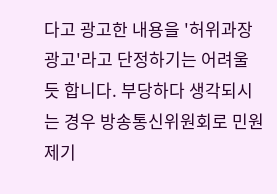다고 광고한 내용을 '허위과장 광고'라고 단정하기는 어려울 듯 합니다. 부당하다 생각되시는 경우 방송통신위원회로 민원제기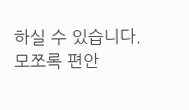하실 수 있습니다. 모쪼록 편안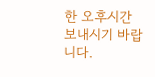한 오후시간 보내시기 바랍니다.